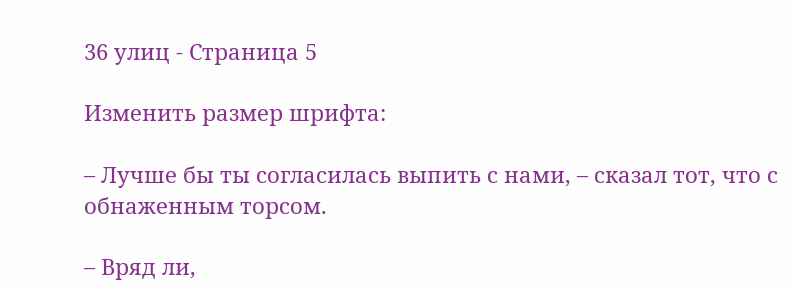36 улиц - Страница 5

Изменить размер шрифта:

– Лучше бы ты согласилась выпить с нами, – сказал тот, что с обнаженным торсом.

– Вряд ли,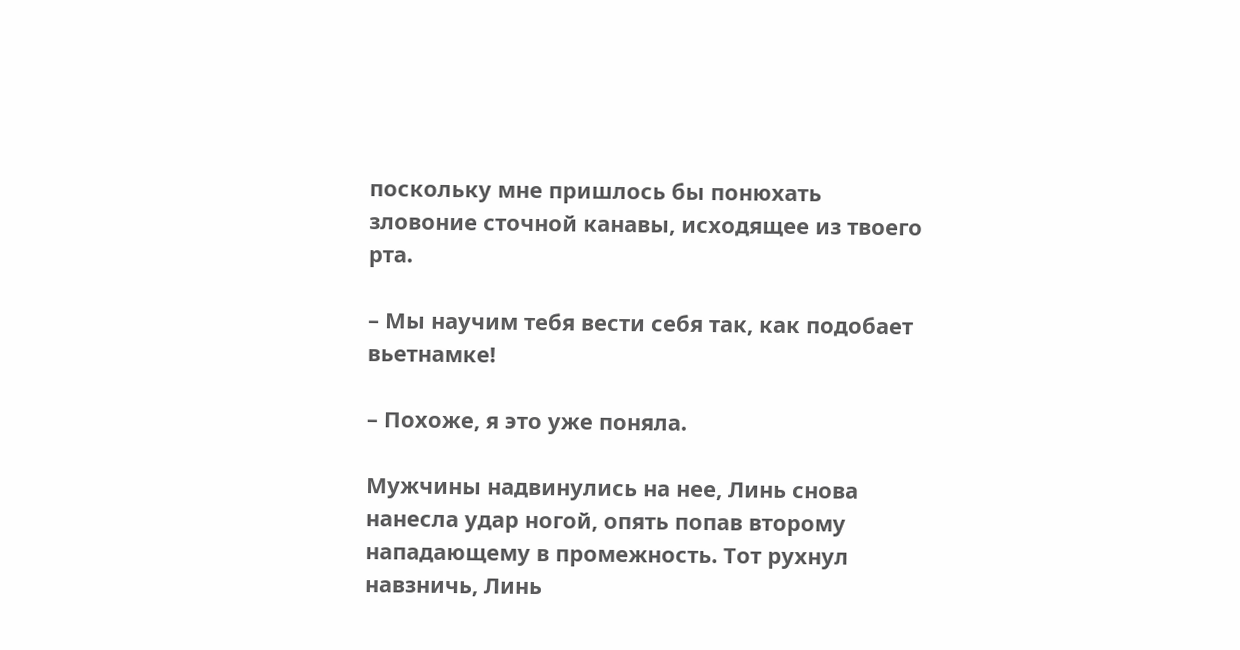поскольку мне пришлось бы понюхать зловоние сточной канавы, исходящее из твоего рта.

– Мы научим тебя вести себя так, как подобает вьетнамке!

– Похоже, я это уже поняла.

Мужчины надвинулись на нее, Линь снова нанесла удар ногой, опять попав второму нападающему в промежность. Тот рухнул навзничь, Линь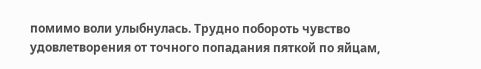помимо воли улыбнулась. Трудно побороть чувство удовлетворения от точного попадания пяткой по яйцам,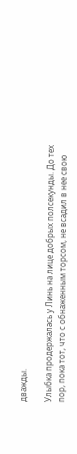дважды.

Улыбка продержалась у Линь на лице добрых полсекунды. До тех пор, пока тот, что с обнаженным торсом, не всадил в нее свою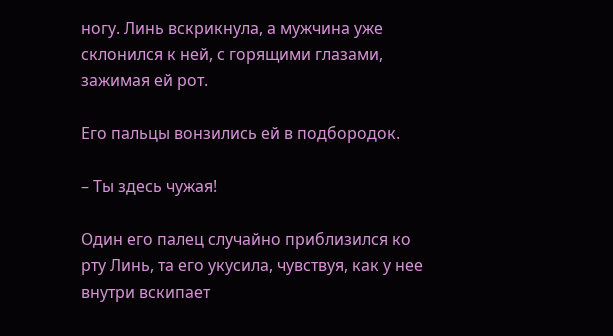ногу. Линь вскрикнула, а мужчина уже склонился к ней, с горящими глазами, зажимая ей рот.

Его пальцы вонзились ей в подбородок.

– Ты здесь чужая!

Один его палец случайно приблизился ко рту Линь, та его укусила, чувствуя, как у нее внутри вскипает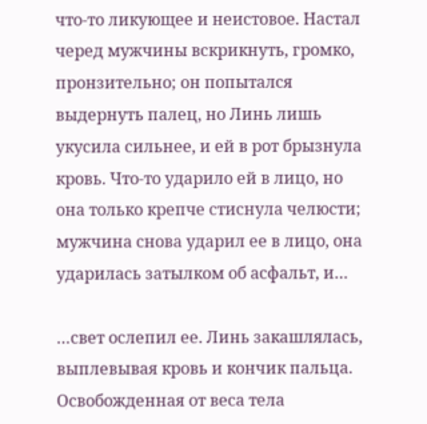что-то ликующее и неистовое. Настал черед мужчины вскрикнуть, громко, пронзительно; он попытался выдернуть палец, но Линь лишь укусила сильнее, и ей в рот брызнула кровь. Что-то ударило ей в лицо, но она только крепче стиснула челюсти; мужчина снова ударил ее в лицо, она ударилась затылком об асфальт, и…

…свет ослепил ее. Линь закашлялась, выплевывая кровь и кончик пальца. Освобожденная от веса тела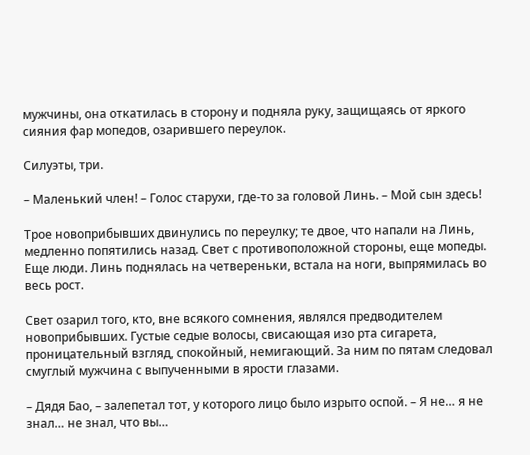мужчины, она откатилась в сторону и подняла руку, защищаясь от яркого сияния фар мопедов, озарившего переулок.

Силуэты, три.

– Маленький член! – Голос старухи, где-то за головой Линь. – Мой сын здесь!

Трое новоприбывших двинулись по переулку; те двое, что напали на Линь, медленно попятились назад. Свет с противоположной стороны, еще мопеды. Еще люди. Линь поднялась на четвереньки, встала на ноги, выпрямилась во весь рост.

Свет озарил того, кто, вне всякого сомнения, являлся предводителем новоприбывших. Густые седые волосы, свисающая изо рта сигарета, проницательный взгляд, спокойный, немигающий. За ним по пятам следовал смуглый мужчина с выпученными в ярости глазами.

– Дядя Бао, – залепетал тот, у которого лицо было изрыто оспой. – Я не… я не знал… не знал, что вы…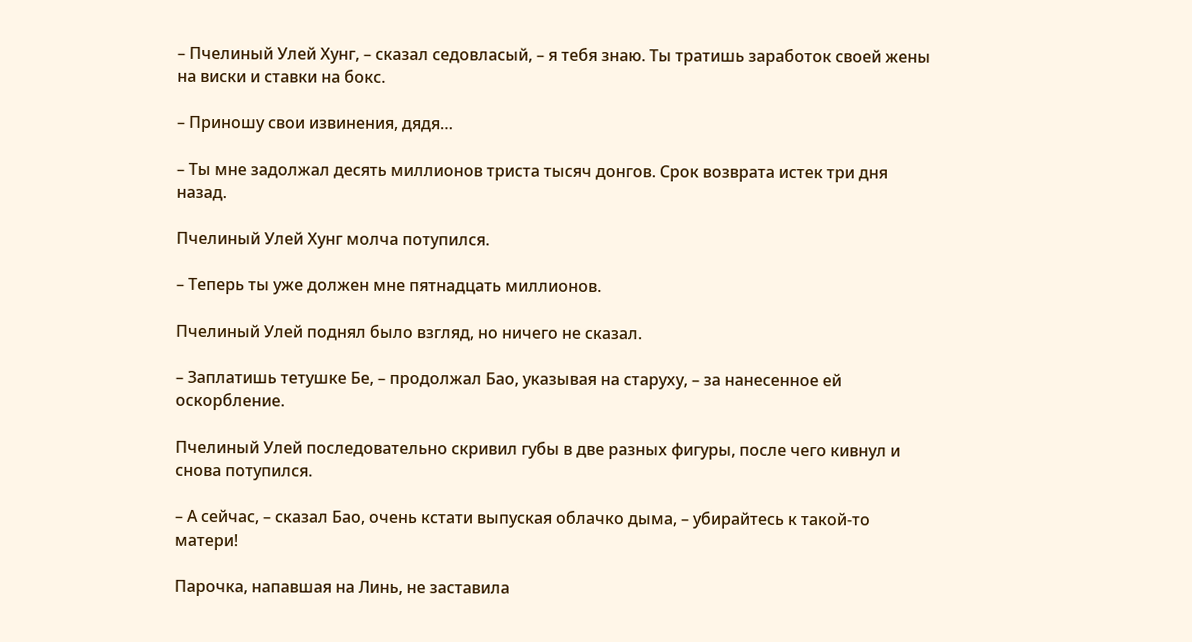– Пчелиный Улей Хунг, – сказал седовласый, – я тебя знаю. Ты тратишь заработок своей жены на виски и ставки на бокс.

– Приношу свои извинения, дядя…

– Ты мне задолжал десять миллионов триста тысяч донгов. Срок возврата истек три дня назад.

Пчелиный Улей Хунг молча потупился.

– Теперь ты уже должен мне пятнадцать миллионов.

Пчелиный Улей поднял было взгляд, но ничего не сказал.

– Заплатишь тетушке Бе, – продолжал Бао, указывая на старуху, – за нанесенное ей оскорбление.

Пчелиный Улей последовательно скривил губы в две разных фигуры, после чего кивнул и снова потупился.

– А сейчас, – сказал Бао, очень кстати выпуская облачко дыма, – убирайтесь к такой-то матери!

Парочка, напавшая на Линь, не заставила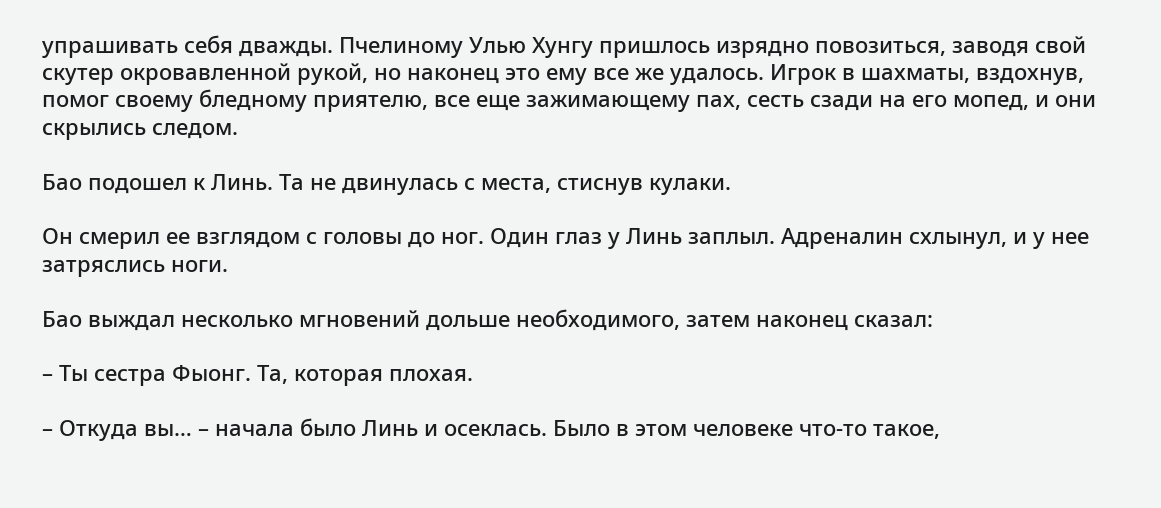упрашивать себя дважды. Пчелиному Улью Хунгу пришлось изрядно повозиться, заводя свой скутер окровавленной рукой, но наконец это ему все же удалось. Игрок в шахматы, вздохнув, помог своему бледному приятелю, все еще зажимающему пах, сесть сзади на его мопед, и они скрылись следом.

Бао подошел к Линь. Та не двинулась с места, стиснув кулаки.

Он смерил ее взглядом с головы до ног. Один глаз у Линь заплыл. Адреналин схлынул, и у нее затряслись ноги.

Бао выждал несколько мгновений дольше необходимого, затем наконец сказал:

– Ты сестра Фыонг. Та, которая плохая.

– Откуда вы… – начала было Линь и осеклась. Было в этом человеке что-то такое,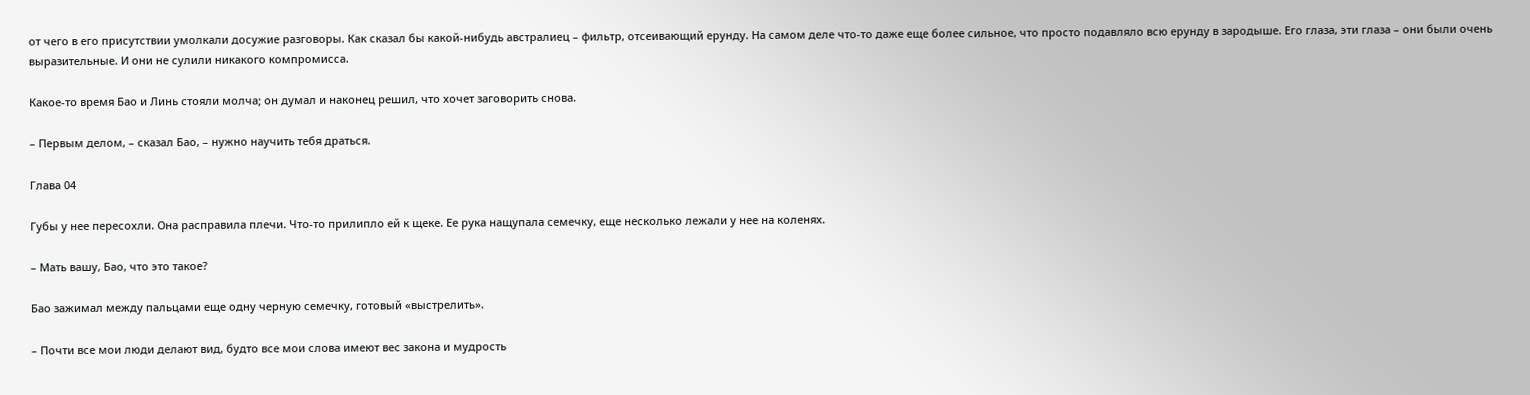от чего в его присутствии умолкали досужие разговоры. Как сказал бы какой-нибудь австралиец – фильтр, отсеивающий ерунду. На самом деле что-то даже еще более сильное, что просто подавляло всю ерунду в зародыше. Его глаза, эти глаза – они были очень выразительные. И они не сулили никакого компромисса.

Какое-то время Бао и Линь стояли молча; он думал и наконец решил, что хочет заговорить снова.

– Первым делом, – сказал Бао, – нужно научить тебя драться.

Глава 04

Губы у нее пересохли. Она расправила плечи. Что-то прилипло ей к щеке. Ее рука нащупала семечку, еще несколько лежали у нее на коленях.

– Мать вашу, Бао, что это такое?

Бао зажимал между пальцами еще одну черную семечку, готовый «выстрелить».

– Почти все мои люди делают вид, будто все мои слова имеют вес закона и мудрость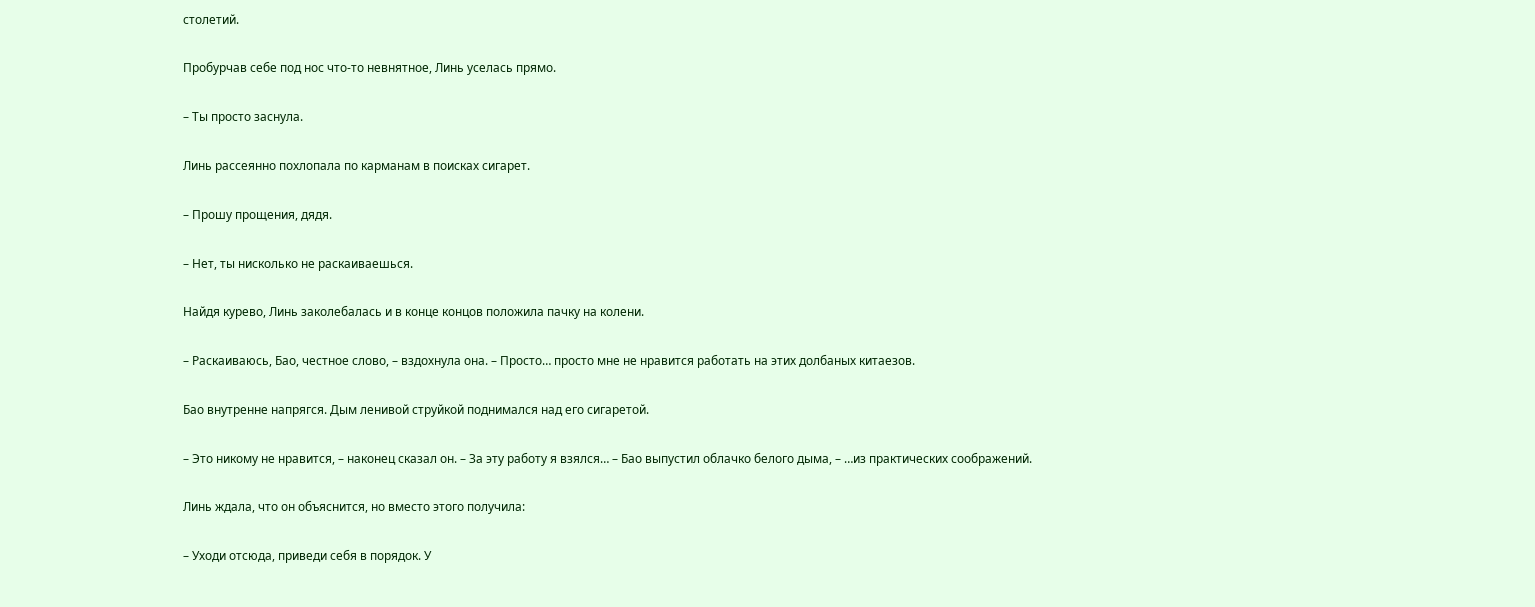столетий.

Пробурчав себе под нос что-то невнятное, Линь уселась прямо.

– Ты просто заснула.

Линь рассеянно похлопала по карманам в поисках сигарет.

– Прошу прощения, дядя.

– Нет, ты нисколько не раскаиваешься.

Найдя курево, Линь заколебалась и в конце концов положила пачку на колени.

– Раскаиваюсь, Бао, честное слово, – вздохнула она. – Просто… просто мне не нравится работать на этих долбаных китаезов.

Бао внутренне напрягся. Дым ленивой струйкой поднимался над его сигаретой.

– Это никому не нравится, – наконец сказал он. – За эту работу я взялся… – Бао выпустил облачко белого дыма, – …из практических соображений.

Линь ждала, что он объяснится, но вместо этого получила:

– Уходи отсюда, приведи себя в порядок. У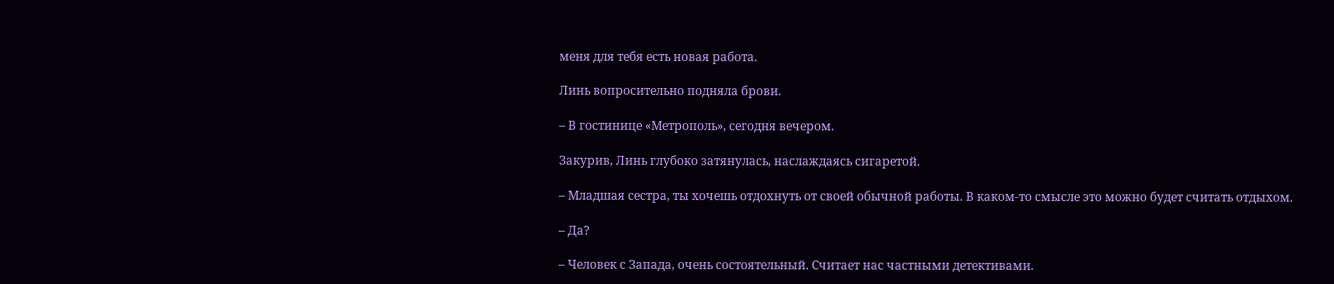меня для тебя есть новая работа.

Линь вопросительно подняла брови.

– В гостинице «Метрополь», сегодня вечером.

Закурив, Линь глубоко затянулась, наслаждаясь сигаретой.

– Младшая сестра, ты хочешь отдохнуть от своей обычной работы. В каком-то смысле это можно будет считать отдыхом.

– Да?

– Человек с Запада, очень состоятельный. Считает нас частными детективами.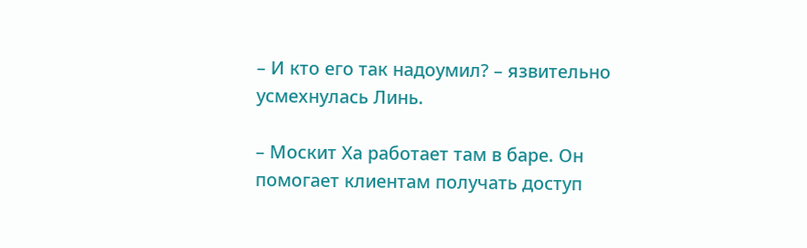– И кто его так надоумил? – язвительно усмехнулась Линь.

– Москит Ха работает там в баре. Он помогает клиентам получать доступ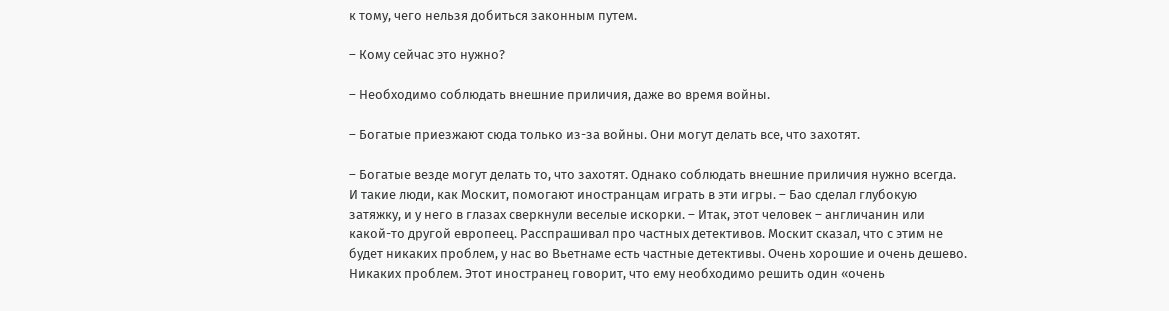к тому, чего нельзя добиться законным путем.

– Кому сейчас это нужно?

– Необходимо соблюдать внешние приличия, даже во время войны.

– Богатые приезжают сюда только из-за войны. Они могут делать все, что захотят.

– Богатые везде могут делать то, что захотят. Однако соблюдать внешние приличия нужно всегда. И такие люди, как Москит, помогают иностранцам играть в эти игры. – Бао сделал глубокую затяжку, и у него в глазах сверкнули веселые искорки. – Итак, этот человек – англичанин или какой-то другой европеец. Расспрашивал про частных детективов. Москит сказал, что с этим не будет никаких проблем, у нас во Вьетнаме есть частные детективы. Очень хорошие и очень дешево. Никаких проблем. Этот иностранец говорит, что ему необходимо решить один «очень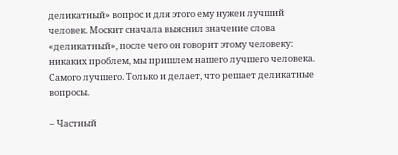деликатный» вопрос и для этого ему нужен лучший человек. Москит сначала выяснил значение слова «деликатный», после чего он говорит этому человеку: никаких проблем, мы пришлем нашего лучшего человека. Самого лучшего. Только и делает, что решает деликатные вопросы.

– Частный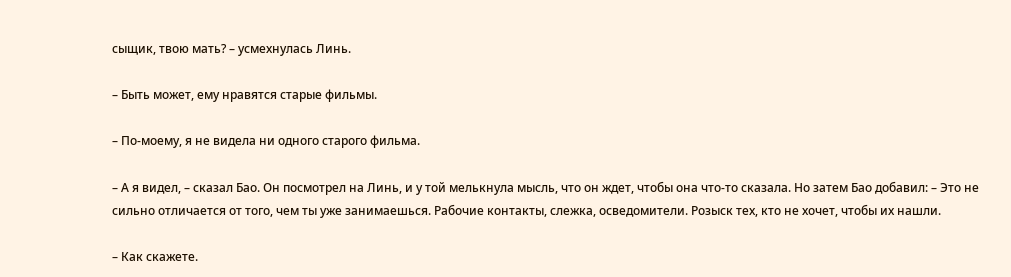сыщик, твою мать? – усмехнулась Линь.

– Быть может, ему нравятся старые фильмы.

– По-моему, я не видела ни одного старого фильма.

– А я видел, – сказал Бао. Он посмотрел на Линь, и у той мелькнула мысль, что он ждет, чтобы она что-то сказала. Но затем Бао добавил: – Это не сильно отличается от того, чем ты уже занимаешься. Рабочие контакты, слежка, осведомители. Розыск тех, кто не хочет, чтобы их нашли.

– Как скажете.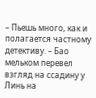– Пьешь много, как и полагается частному детективу. – Бао мельком перевел взгляд на ссадину у Линь на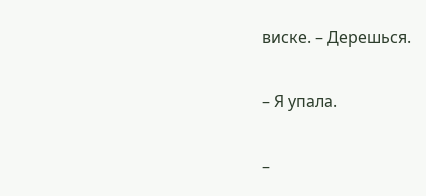виске. – Дерешься.

– Я упала.

–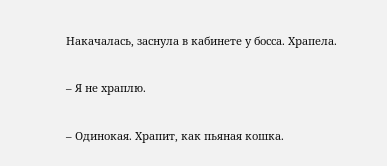Накачалась, заснула в кабинете у босса. Храпела.

– Я не храплю.

– Одинокая. Храпит, как пьяная кошка.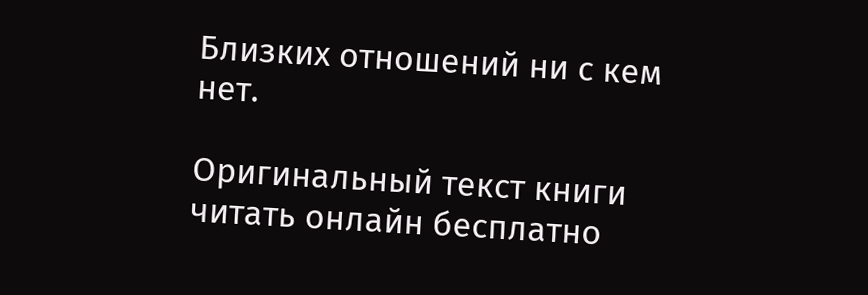Близких отношений ни с кем нет.

Оригинальный текст книги читать онлайн бесплатно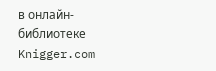в онлайн-библиотеке Knigger.com